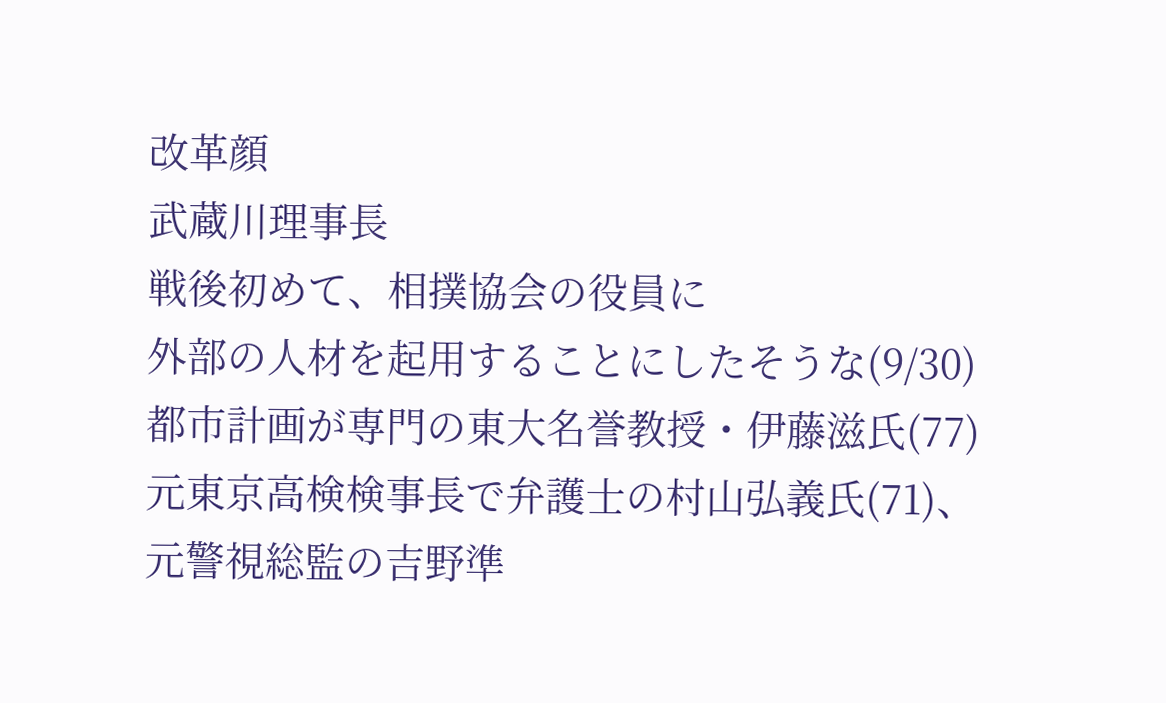改革顔
武蔵川理事長
戦後初めて、相撲協会の役員に
外部の人材を起用することにしたそうな(9/30)
都市計画が専門の東大名誉教授・伊藤滋氏(77)
元東京高検検事長で弁護士の村山弘義氏(71)、
元警視総監の吉野準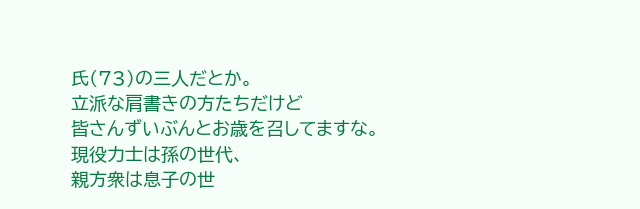氏(73)の三人だとか。
立派な肩書きの方たちだけど
皆さんずいぶんとお歳を召してますな。
現役力士は孫の世代、
親方衆は息子の世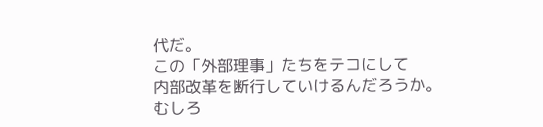代だ。
この「外部理事」たちをテコにして
内部改革を断行していけるんだろうか。
むしろ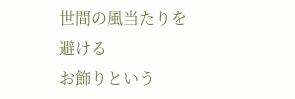世間の風当たりを避ける
お飾りという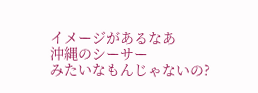イメージがあるなあ
沖縄のシーサー
みたいなもんじゃないの?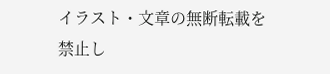イラスト・文章の無断転載を禁止し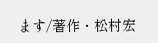ます/著作・松村宏